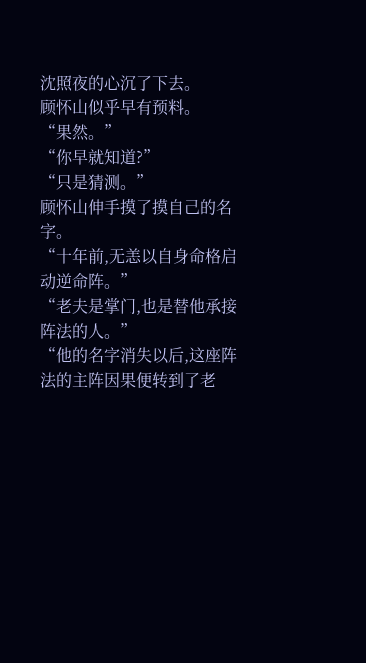沈照夜的心沉了下去。
顾怀山似乎早有预料。
“果然。”
“你早就知道?”
“只是猜测。”
顾怀山伸手摸了摸自己的名字。
“十年前,无恙以自身命格启动逆命阵。”
“老夫是掌门,也是替他承接阵法的人。”
“他的名字消失以后,这座阵法的主阵因果便转到了老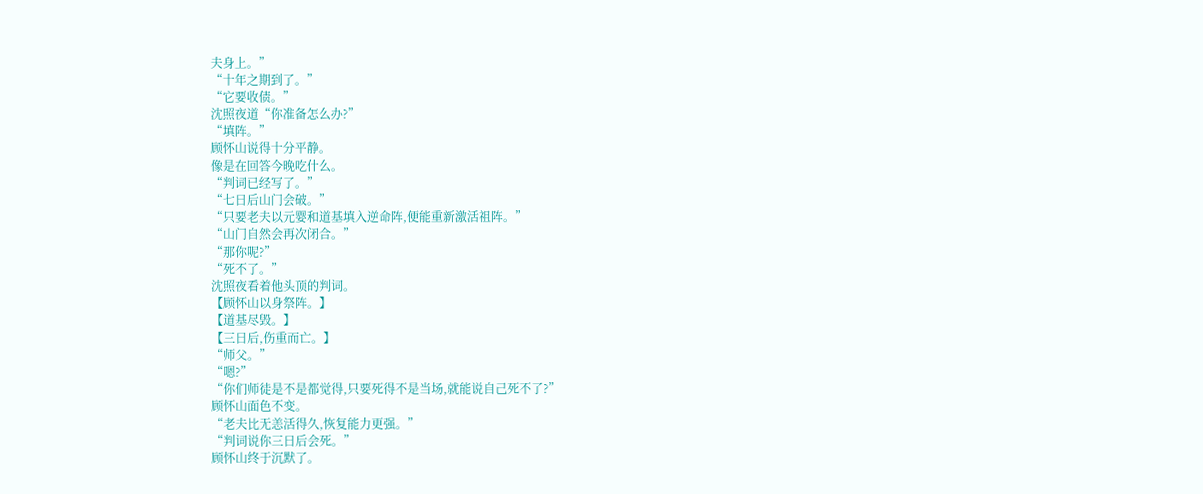夫身上。”
“十年之期到了。”
“它要收债。”
沈照夜道“你准备怎么办?”
“填阵。”
顾怀山说得十分平静。
像是在回答今晚吃什么。
“判词已经写了。”
“七日后山门会破。”
“只要老夫以元婴和道基填入逆命阵,便能重新激活祖阵。”
“山门自然会再次闭合。”
“那你呢?”
“死不了。”
沈照夜看着他头顶的判词。
【顾怀山以身祭阵。】
【道基尽毁。】
【三日后,伤重而亡。】
“师父。”
“嗯?”
“你们师徒是不是都觉得,只要死得不是当场,就能说自己死不了?”
顾怀山面色不变。
“老夫比无恙活得久,恢复能力更强。”
“判词说你三日后会死。”
顾怀山终于沉默了。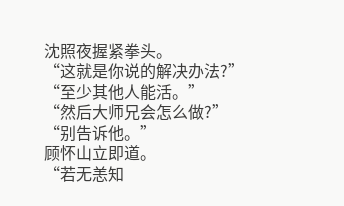沈照夜握紧拳头。
“这就是你说的解决办法?”
“至少其他人能活。”
“然后大师兄会怎么做?”
“别告诉他。”
顾怀山立即道。
“若无恙知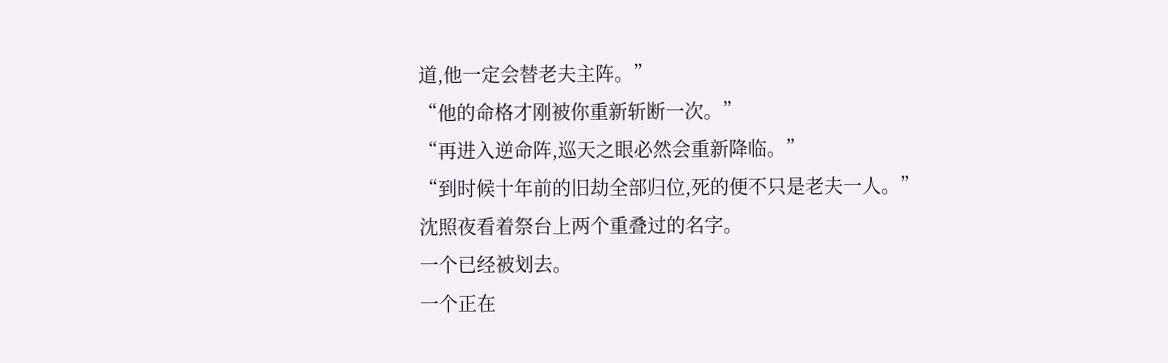道,他一定会替老夫主阵。”
“他的命格才刚被你重新斩断一次。”
“再进入逆命阵,巡天之眼必然会重新降临。”
“到时候十年前的旧劫全部归位,死的便不只是老夫一人。”
沈照夜看着祭台上两个重叠过的名字。
一个已经被划去。
一个正在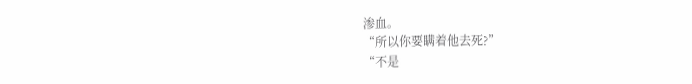渗血。
“所以你要瞒着他去死?”
“不是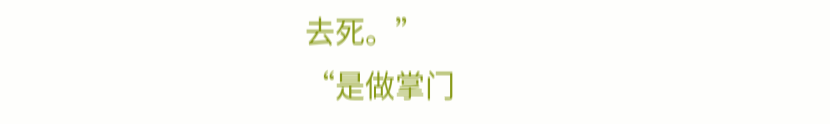去死。”
“是做掌门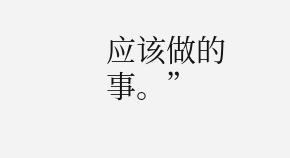应该做的事。”